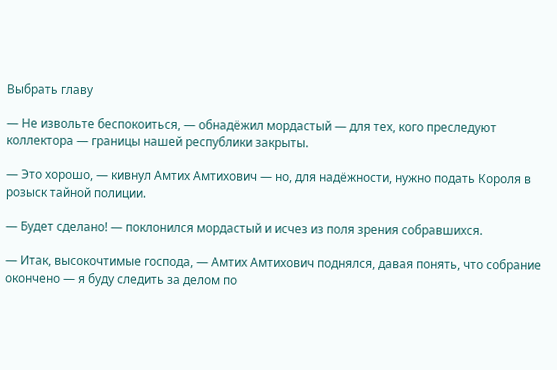Выбрать главу

— Не извольте беспокоиться, — обнадёжил мордастый — для тех, кого преследуют коллектора — границы нашей республики закрыты.

— Это хорошо, — кивнул Амтих Амтихович — но, для надёжности, нужно подать Короля в розыск тайной полиции.

— Будет сделано! — поклонился мордастый и исчез из поля зрения собравшихся.

— Итак, высокочтимые господа, — Амтих Амтихович поднялся, давая понять, что собрание окончено — я буду следить за делом по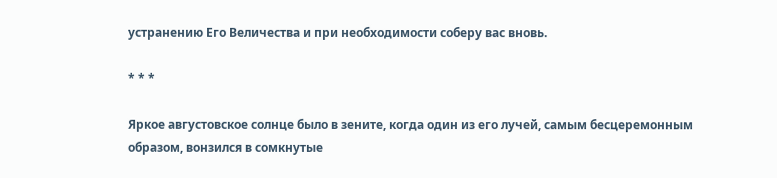устранению Его Величества и при необходимости соберу вас вновь.

* * *

Яркое августовское солнце было в зените, когда один из его лучей, самым бесцеремонным образом, вонзился в сомкнутые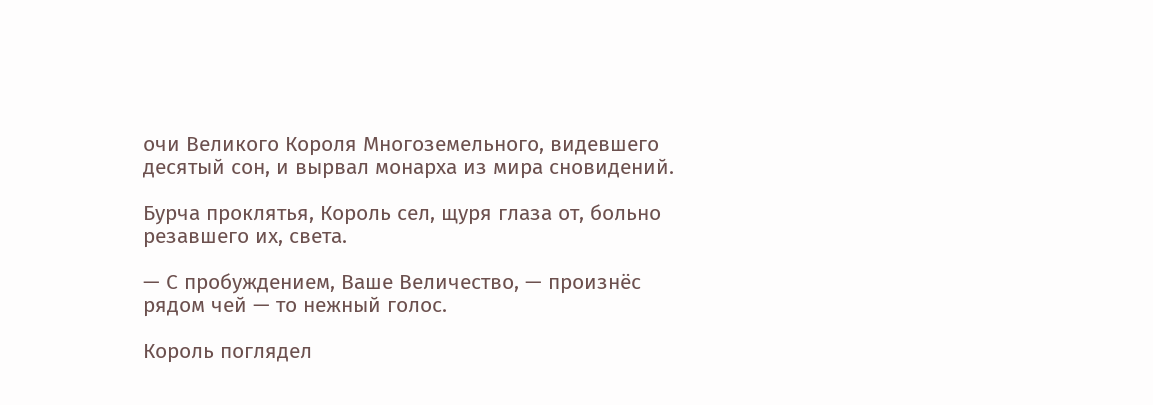очи Великого Короля Многоземельного, видевшего десятый сон, и вырвал монарха из мира сновидений.

Бурча проклятья, Король сел, щуря глаза от, больно резавшего их, света.

— С пробуждением, Ваше Величество, — произнёс рядом чей — то нежный голос.

Король поглядел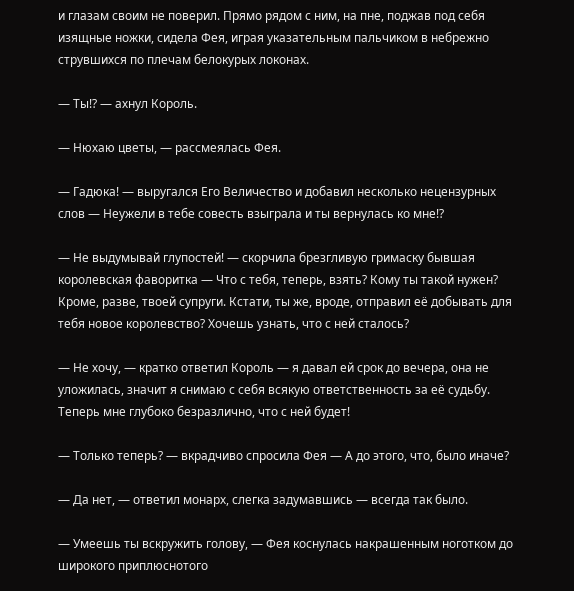и глазам своим не поверил. Прямо рядом с ним, на пне, поджав под себя изящные ножки, сидела Фея, играя указательным пальчиком в небрежно струвшихся по плечам белокурых локонах.

— Ты!? — ахнул Король.

— Нюхаю цветы, — рассмеялась Фея.

— Гадюка! — выругался Его Величество и добавил несколько нецензурных слов — Неужели в тебе совесть взыграла и ты вернулась ко мне!?

— Не выдумывай глупостей! — скорчила брезгливую гримаску бывшая королевская фаворитка — Что с тебя, теперь, взять? Кому ты такой нужен? Кроме, разве, твоей супруги. Кстати, ты же, вроде, отправил её добывать для тебя новое королевство? Хочешь узнать, что с ней сталось?

— Не хочу, — кратко ответил Король — я давал ей срок до вечера, она не уложилась, значит я снимаю с себя всякую ответственность за её судьбу. Теперь мне глубоко безразлично, что с ней будет!

— Только теперь? — вкрадчиво спросила Фея — А до этого, что, было иначе?

— Да нет, — ответил монарх, слегка задумавшись — всегда так было.

— Умеешь ты вскружить голову, — Фея коснулась накрашенным ноготком до широкого приплюснотого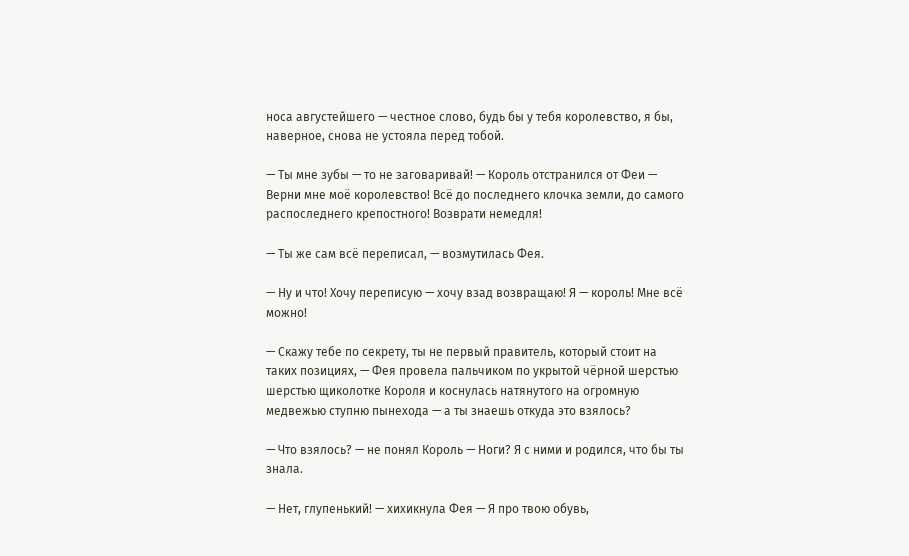носа августейшего — честное слово, будь бы у тебя королевство, я бы, наверное, снова не устояла перед тобой.

— Ты мне зубы — то не заговаривай! — Король отстранился от Феи — Верни мне моё королевство! Всё до последнего клочка земли, до самого распоследнего крепостного! Возврати немедля!

— Ты же сам всё переписал, — возмутилась Фея.

— Ну и что! Хочу переписую — хочу взад возвращаю! Я — король! Мне всё можно!

— Скажу тебе по секрету, ты не первый правитель, который стоит на таких позициях, — Фея провела пальчиком по укрытой чёрной шерстью шерстью щиколотке Короля и коснулась натянутого на огромную медвежью ступню пынехода — а ты знаешь откуда это взялось?

— Что взялось? — не понял Король — Ноги? Я с ними и родился, что бы ты знала.

— Нет, глупенький! — хихикнула Фея — Я про твою обувь,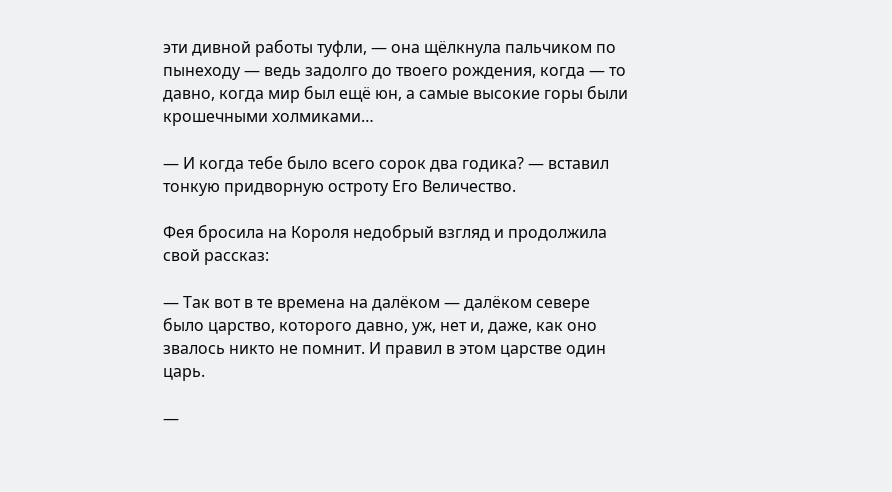эти дивной работы туфли, — она щёлкнула пальчиком по пынеходу — ведь задолго до твоего рождения, когда — то давно, когда мир был ещё юн, а самые высокие горы были крошечными холмиками…

— И когда тебе было всего сорок два годика? — вставил тонкую придворную остроту Его Величество.

Фея бросила на Короля недобрый взгляд и продолжила свой рассказ:

— Так вот в те времена на далёком — далёком севере было царство, которого давно, уж, нет и, даже, как оно звалось никто не помнит. И правил в этом царстве один царь.

—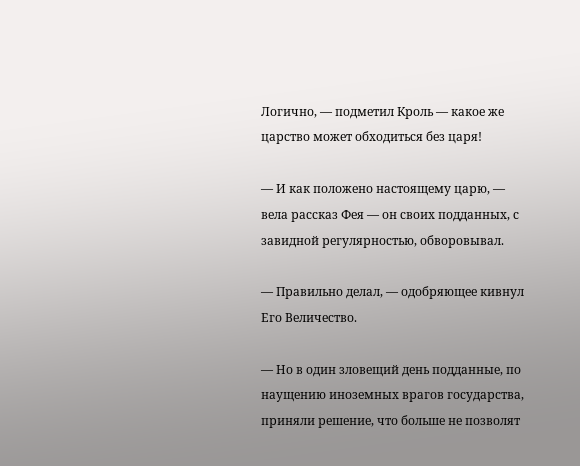Логично, — подметил Кроль — какое же царство может обходиться без царя!

— И как положено настоящему царю, — вела рассказ Фея — он своих подданных, с завидной регулярностью, обворовывал.

— Правильно делал, — одобряющее кивнул Его Величество.

— Но в один зловещий день подданные, по наущению иноземных врагов государства, приняли решение, что больше не позволят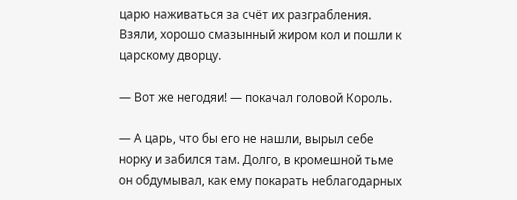царю наживаться за счёт их разграбления. Взяли, хорошо смазынный жиром кол и пошли к царскому дворцу.

— Вот же негодяи! — покачал головой Король.

— А царь, что бы его не нашли, вырыл себе норку и забился там. Долго, в кромешной тьме он обдумывал, как ему покарать неблагодарных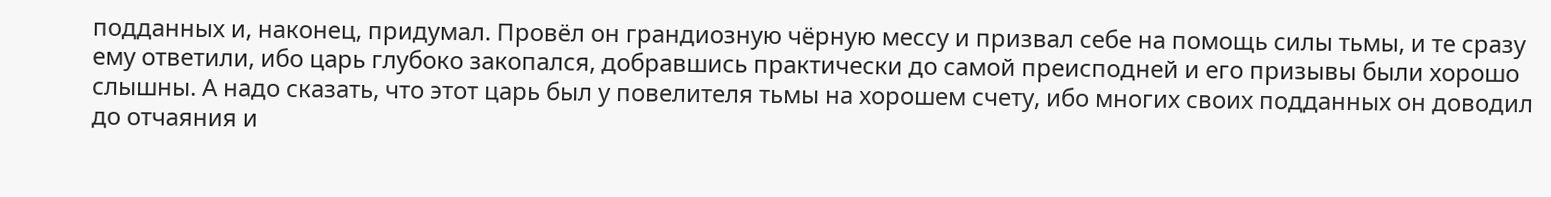подданных и, наконец, придумал. Провёл он грандиозную чёрную мессу и призвал себе на помощь силы тьмы, и те сразу ему ответили, ибо царь глубоко закопался, добравшись практически до самой преисподней и его призывы были хорошо слышны. А надо сказать, что этот царь был у повелителя тьмы на хорошем счету, ибо многих своих подданных он доводил до отчаяния и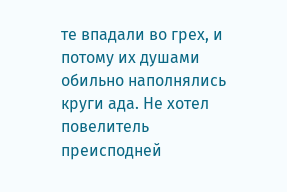те впадали во грех, и потому их душами обильно наполнялись круги ада. Не хотел повелитель преисподней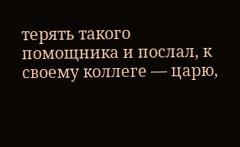терять такого помощника и послал, к своему коллеге — царю,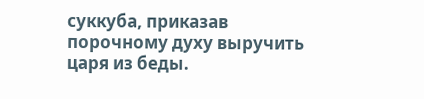суккуба, приказав порочному духу выручить царя из беды.